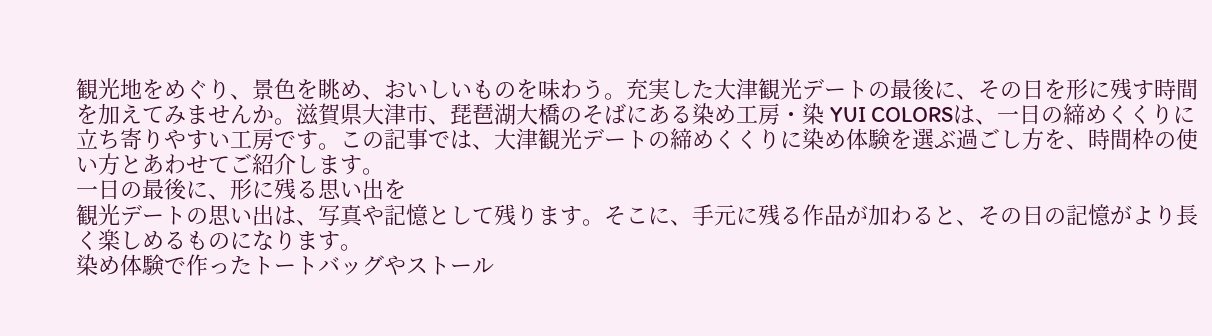観光地をめぐり、景色を眺め、おいしいものを味わう。充実した大津観光デートの最後に、その日を形に残す時間を加えてみませんか。滋賀県大津市、琵琶湖大橋のそばにある染め工房・染 YUI COLORSは、一日の締めくくりに立ち寄りやすい工房です。この記事では、大津観光デートの締めくくりに染め体験を選ぶ過ごし方を、時間枠の使い方とあわせてご紹介します。
一日の最後に、形に残る思い出を
観光デートの思い出は、写真や記憶として残ります。そこに、手元に残る作品が加わると、その日の記憶がより長く楽しめるものになります。
染め体験で作ったトートバッグやストール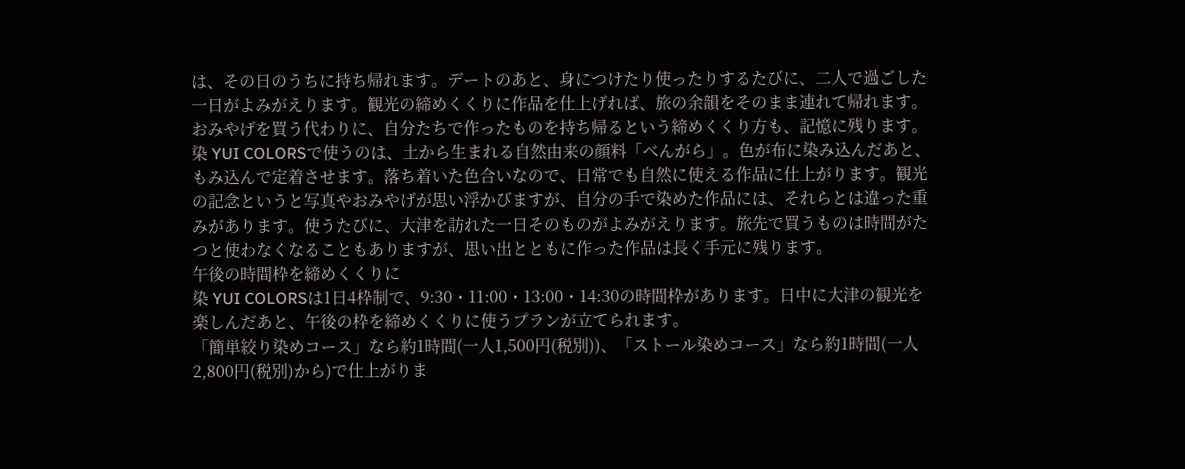は、その日のうちに持ち帰れます。デートのあと、身につけたり使ったりするたびに、二人で過ごした一日がよみがえります。観光の締めくくりに作品を仕上げれば、旅の余韻をそのまま連れて帰れます。おみやげを買う代わりに、自分たちで作ったものを持ち帰るという締めくくり方も、記憶に残ります。
染 YUI COLORSで使うのは、土から生まれる自然由来の顔料「べんがら」。色が布に染み込んだあと、もみ込んで定着させます。落ち着いた色合いなので、日常でも自然に使える作品に仕上がります。観光の記念というと写真やおみやげが思い浮かびますが、自分の手で染めた作品には、それらとは違った重みがあります。使うたびに、大津を訪れた一日そのものがよみがえります。旅先で買うものは時間がたつと使わなくなることもありますが、思い出とともに作った作品は長く手元に残ります。
午後の時間枠を締めくくりに
染 YUI COLORSは1日4枠制で、9:30・11:00・13:00・14:30の時間枠があります。日中に大津の観光を楽しんだあと、午後の枠を締めくくりに使うプランが立てられます。
「簡単絞り染めコース」なら約1時間(一人1,500円(税別))、「ストール染めコース」なら約1時間(一人2,800円(税別)から)で仕上がりま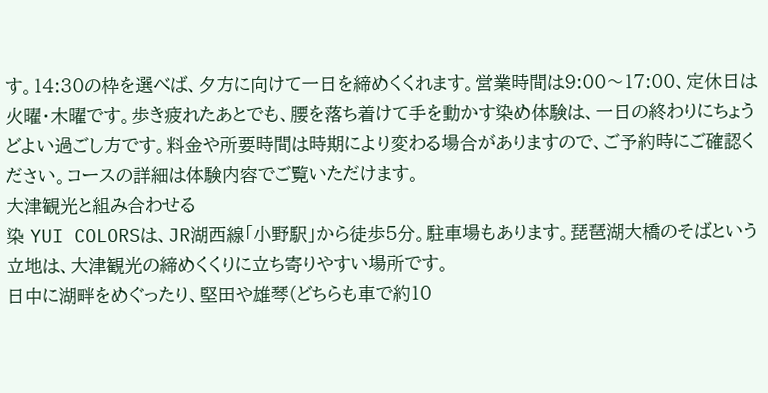す。14:30の枠を選べば、夕方に向けて一日を締めくくれます。営業時間は9:00〜17:00、定休日は火曜・木曜です。歩き疲れたあとでも、腰を落ち着けて手を動かす染め体験は、一日の終わりにちょうどよい過ごし方です。料金や所要時間は時期により変わる場合がありますので、ご予約時にご確認ください。コースの詳細は体験内容でご覧いただけます。
大津観光と組み合わせる
染 YUI COLORSは、JR湖西線「小野駅」から徒歩5分。駐車場もあります。琵琶湖大橋のそばという立地は、大津観光の締めくくりに立ち寄りやすい場所です。
日中に湖畔をめぐったり、堅田や雄琴(どちらも車で約10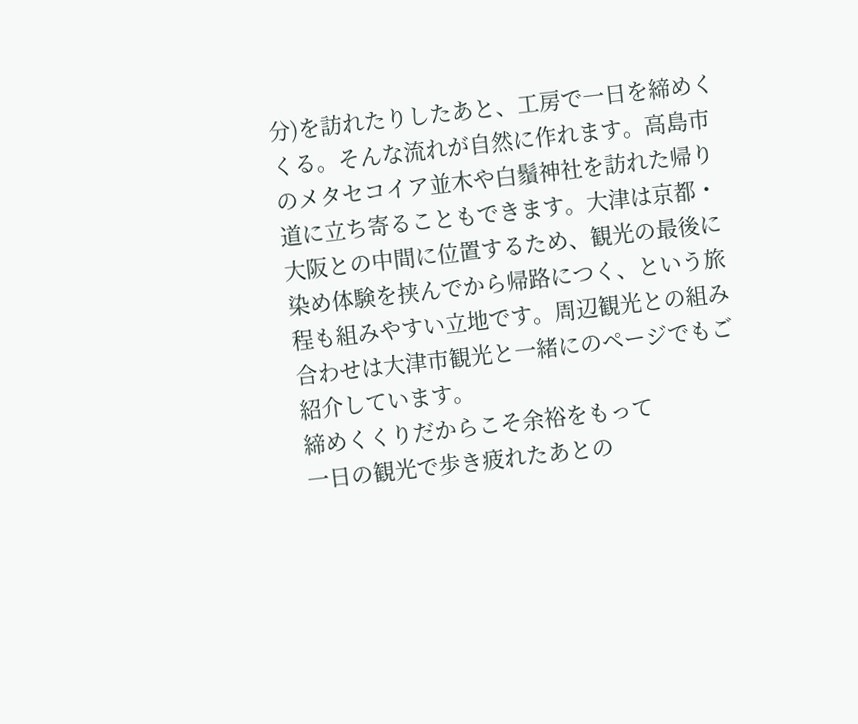分)を訪れたりしたあと、工房で一日を締めくくる。そんな流れが自然に作れます。高島市のメタセコイア並木や白鬚神社を訪れた帰り道に立ち寄ることもできます。大津は京都・大阪との中間に位置するため、観光の最後に染め体験を挟んでから帰路につく、という旅程も組みやすい立地です。周辺観光との組み合わせは大津市観光と一緒にのページでもご紹介しています。
締めくくりだからこそ余裕をもって
一日の観光で歩き疲れたあとの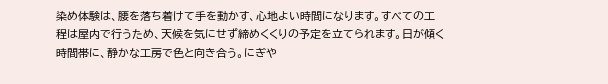染め体験は、腰を落ち着けて手を動かす、心地よい時間になります。すべての工程は屋内で行うため、天候を気にせず締めくくりの予定を立てられます。日が傾く時間帯に、静かな工房で色と向き合う。にぎや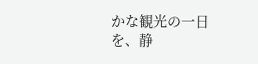かな観光の一日を、静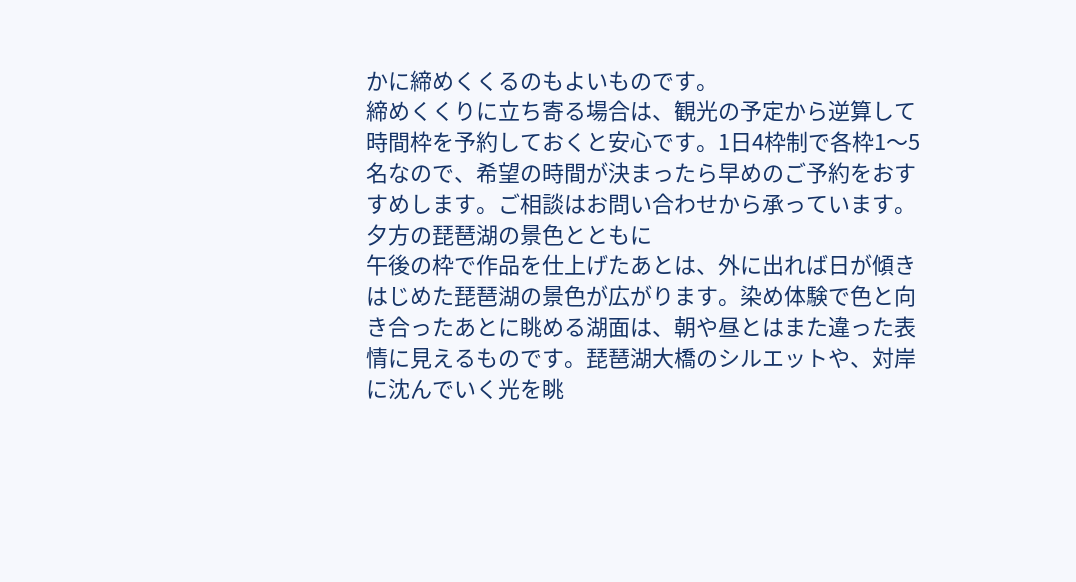かに締めくくるのもよいものです。
締めくくりに立ち寄る場合は、観光の予定から逆算して時間枠を予約しておくと安心です。1日4枠制で各枠1〜5名なので、希望の時間が決まったら早めのご予約をおすすめします。ご相談はお問い合わせから承っています。
夕方の琵琶湖の景色とともに
午後の枠で作品を仕上げたあとは、外に出れば日が傾きはじめた琵琶湖の景色が広がります。染め体験で色と向き合ったあとに眺める湖面は、朝や昼とはまた違った表情に見えるものです。琵琶湖大橋のシルエットや、対岸に沈んでいく光を眺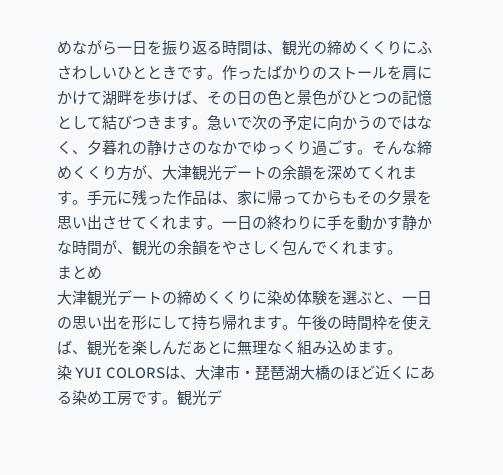めながら一日を振り返る時間は、観光の締めくくりにふさわしいひとときです。作ったばかりのストールを肩にかけて湖畔を歩けば、その日の色と景色がひとつの記憶として結びつきます。急いで次の予定に向かうのではなく、夕暮れの静けさのなかでゆっくり過ごす。そんな締めくくり方が、大津観光デートの余韻を深めてくれます。手元に残った作品は、家に帰ってからもその夕景を思い出させてくれます。一日の終わりに手を動かす静かな時間が、観光の余韻をやさしく包んでくれます。
まとめ
大津観光デートの締めくくりに染め体験を選ぶと、一日の思い出を形にして持ち帰れます。午後の時間枠を使えば、観光を楽しんだあとに無理なく組み込めます。
染 YUI COLORSは、大津市・琵琶湖大橋のほど近くにある染め工房です。観光デ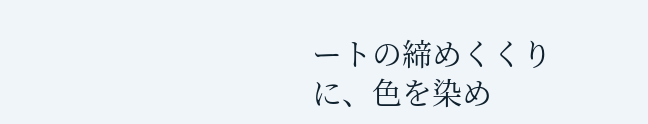ートの締めくくりに、色を染め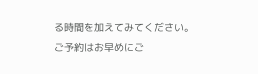る時間を加えてみてください。ご予約はお早めにご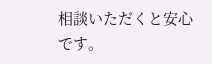相談いただくと安心です。